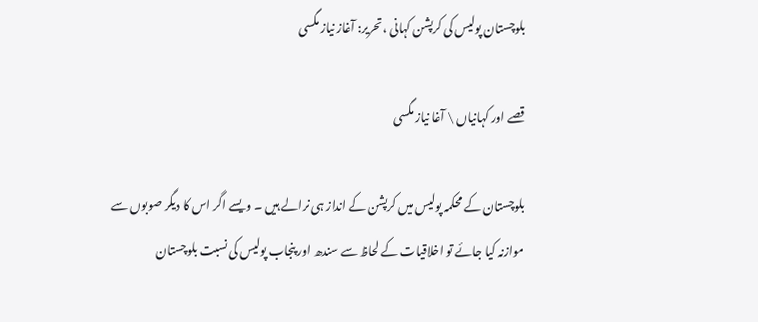بلوچستان پولیس کی کرپشن کہانی ،تحریر: آغاز نیاز مگسی

قصے اور کہانیاں \ آغا نیاز مگسی

بلوچستان کے محکمہ پولیس میں کرپشن کے انداز ہی نرالے ہیں ۔ ویسے اگر اس کا دیگر صوبوں سے موازنہ کیا جائے تو اخلاقیات کے لحاظ سے سندھ اور پنجاب پولیس کی نسبت بلوچستان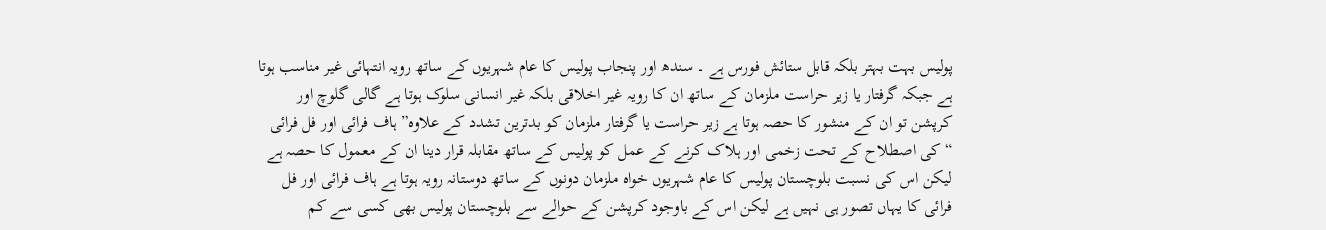پولیس بہت بہتر بلکہ قابل ستائش فورس ہے ۔ سندھ اور پنجاب پولیس کا عام شہریوں کے ساتھ رویہ انتہائی غیر مناسب ہوتا ہے جبکہ گرفتار یا زیر حراست ملزمان کے ساتھ ان کا رویہ غیر اخلاقی بلکہ غیر انسانی سلوک ہوتا ہے گالی گلوچ اور کرپشن تو ان کے منشور کا حصہ ہوتا ہے زیر حراست یا گرفتار ملزمان کو بدترین تشدد کے علاوہ” ہاف فرائی اور فل فرائی “کی اصطلاح کے تحت زخمی اور ہلاک کرنے کے عمل کو پولیس کے ساتھ مقابلہ قرار دینا ان کے معمول کا حصہ ہے لیکن اس کی نسبت بلوچستان پولیس کا عام شہریوں خواہ ملزمان دونوں کے ساتھ دوستانہ رویہ ہوتا ہے ہاف فرائی اور فل فرائی کا یہاں تصور ہی نہیں ہے لیکن اس کے باوجود کرپشن کے حوالے سے بلوچستان پولیس بھی کسی سے کم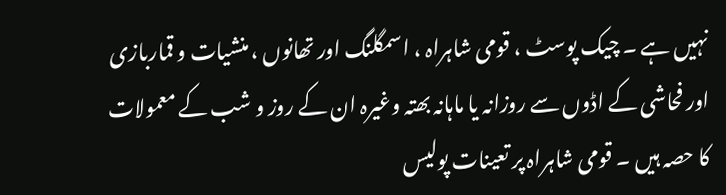نہیں ہے ۔ چیک پوسٹ ، قومی شاہراہ ، اسمگلنگ اور تھانوں ، منشیات و قماربازی اور فحاشی کے اڈوں سے روزانہ یا ماہانہ بھتہ وغیرہ ان کے روز و شب کے معمولات کا حصہ ہیں ۔ قومی شاہراہ پر تعینات پولیس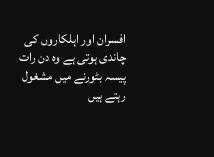افسران اور اہلکاروں کی چاندی ہوتی ہے وہ دن رات پیسہ بٹورنے میں مشغول رہتے ہیں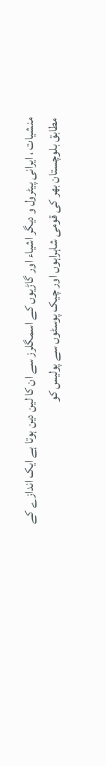منشیات ، ایرانی پیٹرول و دیگر اشیاء اور گاڑیوں کے اسمگلرز سے ان کا لین دین ہوتا ہے ایک اندازے کے مطابق بلوچستان بھر کی قومی شاہراہوں اور چیک پوسٹوں سے پولیس کو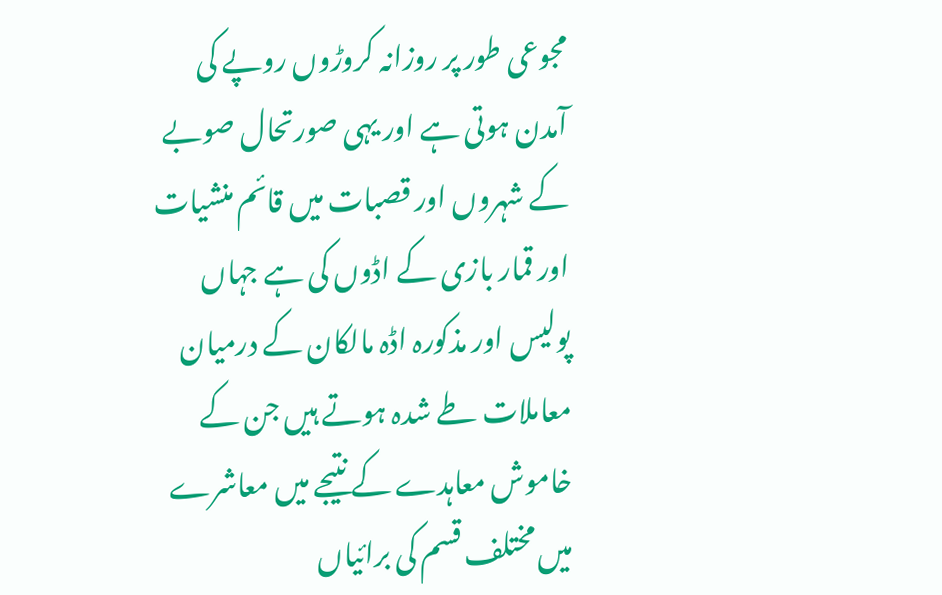مجوعی طور پر روزانہ کروڑوں روپے کی آمدن ہوتی ہے اور یہی صورتحال صوبے کے شہروں اور قصبات میں قائم منشیات اور قمار بازی کے اڈوں کی ہے جہاں پولیس اور مذکورہ اڈہ مالکان کے درمیان معاملات طے شدہ ہوتے ہیں جن کے خاموش معاہدے کے نتیجے میں معاشرے میں مختلف قسم کی برائیاں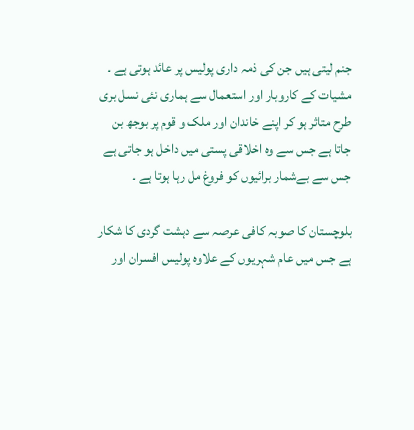جنم لیتی ہیں جن کی ذمہ داری پولیس پر عائد ہوتی ہے ۔ مشیات کے کاروبار اور استعمال سے ہماری نئی نسل بری طرح متاثر ہو کر اپنے خاندان اور ملک و قوم پر بوجھ بن جاتا ہے جس سے وہ اخلاقی پستی میں داخل ہو جاتی ہے جس سے بےشمار برائیوں کو فروغ مل رہا ہوتا ہے ۔

بلوچستان کا صوبہ کافی عرصہ سے دہشت گردی کا شکار ہے جس میں عام شہریوں کے علاوہ پولیس افسران اور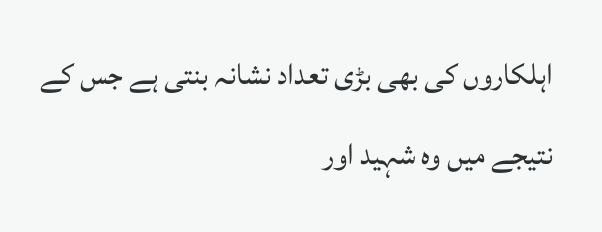اہلکاروں کی بھی بڑی تعداد نشانہ بنتی ہے جس کے نتیجے میں وہ شہید اور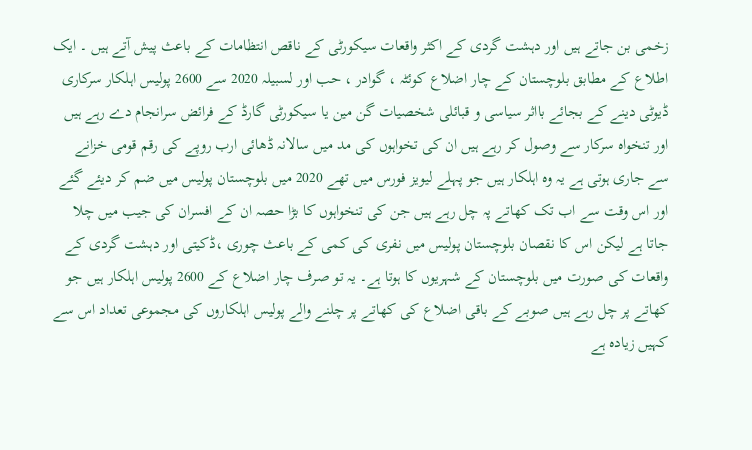زخمی بن جاتے ہیں اور دہشت گردی کے اکثر واقعات سیکورٹی کے ناقص انتظامات کے باعث پیش آتے ہیں ۔ ایک اطلاع کے مطابق بلوچستان کے چار اضلاع کوئٹہ ، گوادر ، حب اور لسبیلہ 2020 سے 2600 پولیس اہلکار سرکاری ڈیوٹی دینے کے بجائے بااثر سیاسی و قبائلی شخصیات گن مین یا سیکورٹی گارڈ کے فرائض سرانجام دے رہے ہیں اور تنخواہ سرکار سے وصول کر رہے ہیں ان کی تخواہوں کی مد میں سالانہ ڈھائی ارب روپے کی رقم قومی خزانے سے جاری ہوتی ہے یہ وہ اہلکار ہیں جو پہلے لیویز فورس میں تھے 2020 میں بلوچستان پولیس میں ضم کر دیئے گئے اور اس وقت سے اب تک کھاتے پہ چل رہے ہیں جن کی تنخواہوں کا بڑا حصہ ان کے افسران کی جیب میں چلا جاتا ہے لیکن اس کا نقصان بلوچستان پولیس میں نفری کی کمی کے باعث چوری ،ڈکیتی اور دہشت گردی کے واقعات کی صورت میں بلوچستان کے شہریوں کا ہوتا ہے۔ یہ تو صرف چار اضلاع کے 2600 پولیس اہلکار ہیں جو کھاتے پر چل رہے ہیں صوبے کے باقی اضلاع کی کھاتے پر چلنے والے پولیس اہلکاروں کی مجموعی تعداد اس سے کہیں زیادہ ہے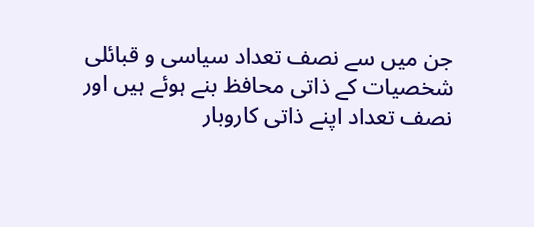جن میں سے نصف تعداد سیاسی و قبائلی شخصیات کے ذاتی محافظ بنے ہوئے ہیں اور نصف تعداد اپنے ذاتی کاروبار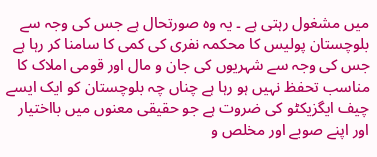میں مشغول رہتی ہے ۔ یہ وہ صورتحال ہے جس کی وجہ سے بلوچستان پولیس کا محکمہ نفری کی کمی کا سامنا کر رہا ہے جس کی وجہ سے شہریوں کی جان و مال اور قومی املاک کا مناسب تحفظ نہیں ہو رہا ہے چناں چہ بلوچستان کو ایک ایسے چیف ایگزیکٹو کی ضروت ہے جو حقیقی معنوں میں بااختیار اور اپنے صوبے اور مخلص و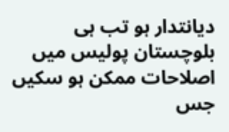دیانتدار ہو تب ہی بلوچستان پولیس میں اصلاحات ممکن ہو سکیں جس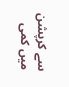سے کرپشن میں کمی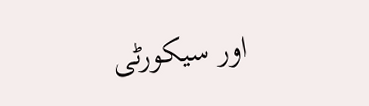اور سیکورٹی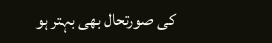کی صورتحال بھی بہتر ہو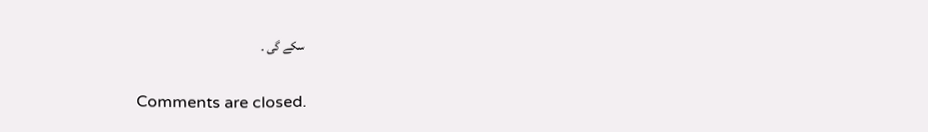سکے گی ۔

Comments are closed.